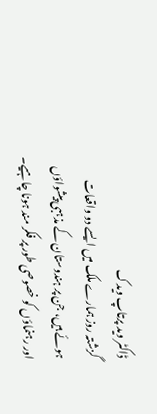ڈاکٹر وید پرتاپ ویدک
گزشتہ روز ہمارے ملک میں ایسے دو واقعات ہوئے ہیں، جن پر ہندوستان کے مذہبی پیشواؤں اور رہنماؤں کو خصوصی طور پر فکر مند ہونا چاہیے۔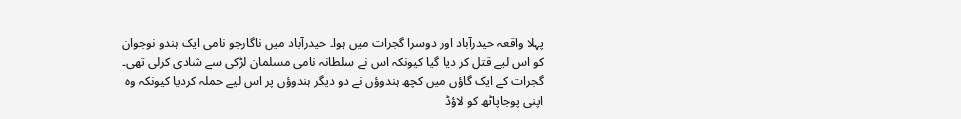پہلا واقعہ حیدرآباد اور دوسرا گجرات میں ہوا۔ حیدرآباد میں ناگارجو نامی ایک ہندو نوجوان کو اس لیے قتل کر دیا گیا کیونکہ اس نے سلطانہ نامی مسلمان لڑکی سے شادی کرلی تھی۔ گجرات کے ایک گاؤں میں کچھ ہندوؤں نے دو دیگر ہندوؤں پر اس لیے حملہ کردیا کیونکہ وہ اپنی پوجاپاٹھ کو لاؤڈ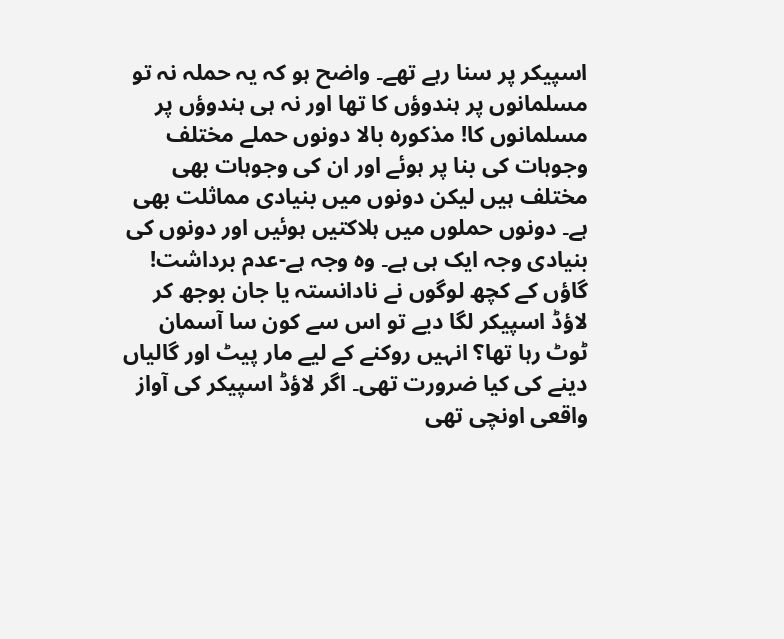اسپیکر پر سنا رہے تھے۔ واضح ہو کہ یہ حملہ نہ تو مسلمانوں پر ہندوؤں کا تھا اور نہ ہی ہندوؤں پر مسلمانوں کا! مذکورہ بالا دونوں حملے مختلف وجوہات کی بنا پر ہوئے اور ان کی وجوہات بھی مختلف ہیں لیکن دونوں میں بنیادی مماثلت بھی ہے۔ دونوں حملوں میں ہلاکتیں ہوئیں اور دونوں کی بنیادی وجہ ایک ہی ہے۔ وہ وجہ ہے-عدم برداشت! گاؤں کے کچھ لوگوں نے نادانستہ یا جان بوجھ کر لاؤڈ اسپیکر لگا دیے تو اس سے کون سا آسمان ٹوٹ رہا تھا؟ انہیں روکنے کے لیے مار پیٹ اور گالیاں دینے کی کیا ضرورت تھی۔ اگر لاؤڈ اسپیکر کی آواز واقعی اونچی تھی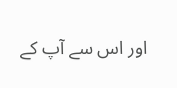اور اس سے آپ کے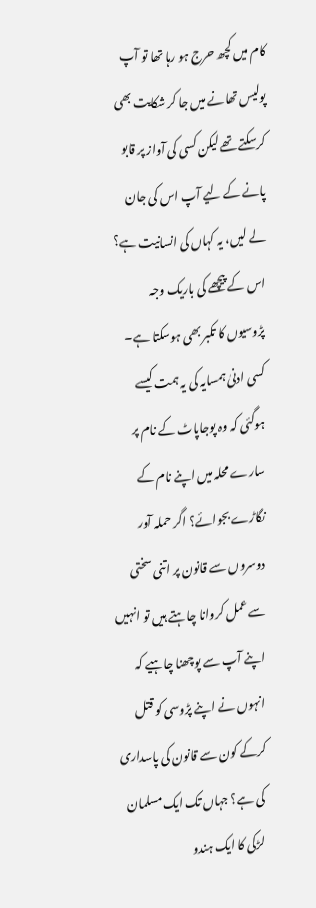کام میں کچھ حرج ہو رہا تھا تو آپ پولیس تھانے میں جا کر شکایت بھی کرسکتے تھے لیکن کسی کی آواز پر قابو پانے کے لیے آپ اس کی جان لے لیں، یہ کہاں کی انسانیت ہے؟ اس کے پیچھے کی باریک وجہ پڑوسیوں کا تکبر بھی ہوسکتا ہے۔ کسی ادنیٰ ہمسایہ کی یہ ہمت کیسے ہوگئی کہ وہ پوجاپاٹ کے نام پر سارے محلہ میں اپنے نام کے نگاڑے بجوائے؟ اگر حملہ آور دوسروں سے قانون پر اتنی سختی سے عمل کروانا چاہتے ہیں تو انہیں اپنے آپ سے پوچھنا چاہیے کہ انہوں نے اپنے پڑوسی کو قتل کرکے کون سے قانون کی پاسداری کی ہے؟ جہاں تک ایک مسلمان لڑکی کا ایک ہندو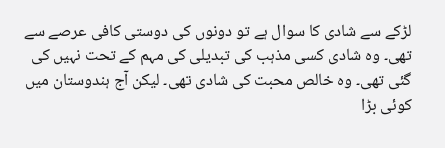لڑکے سے شادی کا سوال ہے تو دونوں کی دوستی کافی عرصے سے تھی۔ وہ شادی کسی مذہب کی تبدیلی کی مہم کے تحت نہیں کی گئی تھی۔ وہ خالص محبت کی شادی تھی۔ لیکن آج ہندوستان میں کوئی بڑا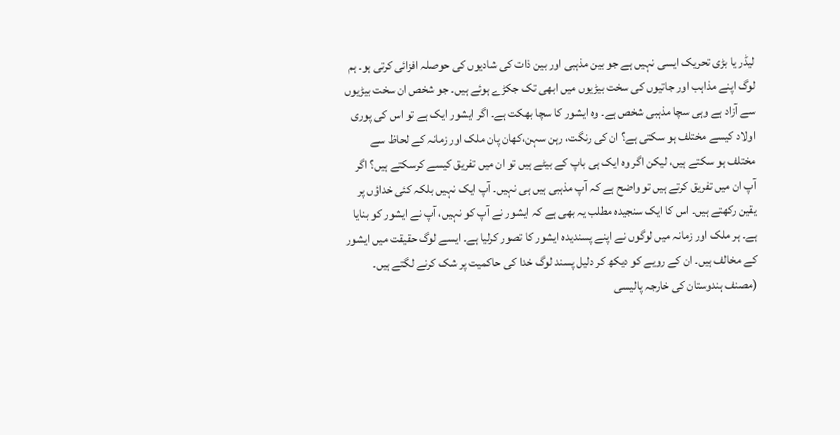لیڈر یا بڑی تحریک ایسی نہیں ہے جو بین مذہبی اور بین ذات کی شادیوں کی حوصلہ افزائی کرتی ہو۔ ہم لوگ اپنے مذاہب اور جاتیوں کی سخت بیڑیوں میں ابھی تک جکڑے ہوئے ہیں۔ جو شخص ان سخت بیڑیوں سے آزاد ہے وہی سچا مذہبی شخص ہے۔ وہ ایشور کا سچا بھکت ہے۔ اگر ایشور ایک ہے تو اس کی پوری اولاد کیسے مختلف ہو سکتی ہے؟ ان کی رنگت، رہن سہن،کھان پان ملک اور زمانہ کے لحاظ سے مختلف ہو سکتے ہیں، لیکن اگر وہ ایک ہی باپ کے بیٹے ہیں تو ان میں تفریق کیسے کرسکتے ہیں؟ اگر آپ ان میں تفریق کرتے ہیں تو واضح ہے کہ آپ مذہبی ہیں ہی نہیں۔ آپ ایک نہیں بلکہ کئی خداؤں پر یقین رکھتے ہیں۔ اس کا ایک سنجیدہ مطلب یہ بھی ہے کہ ایشور نے آپ کو نہیں، آپ نے ایشور کو بنایا ہے۔ ہر ملک اور زمانہ میں لوگوں نے اپنے پسندیدہ ایشور کا تصور کرلیا ہے۔ ایسے لوگ حقیقت میں ایشور کے مخالف ہیں۔ ان کے رویے کو دیکھ کر دلیل پسند لوگ خدا کی حاکمیت پر شک کرنے لگتے ہیں۔
(مصنف ہندوستان کی خارجہ پالیسی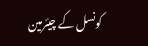کونسل کے چیئرمین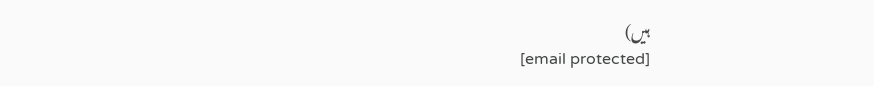ہیں)
[email protected]